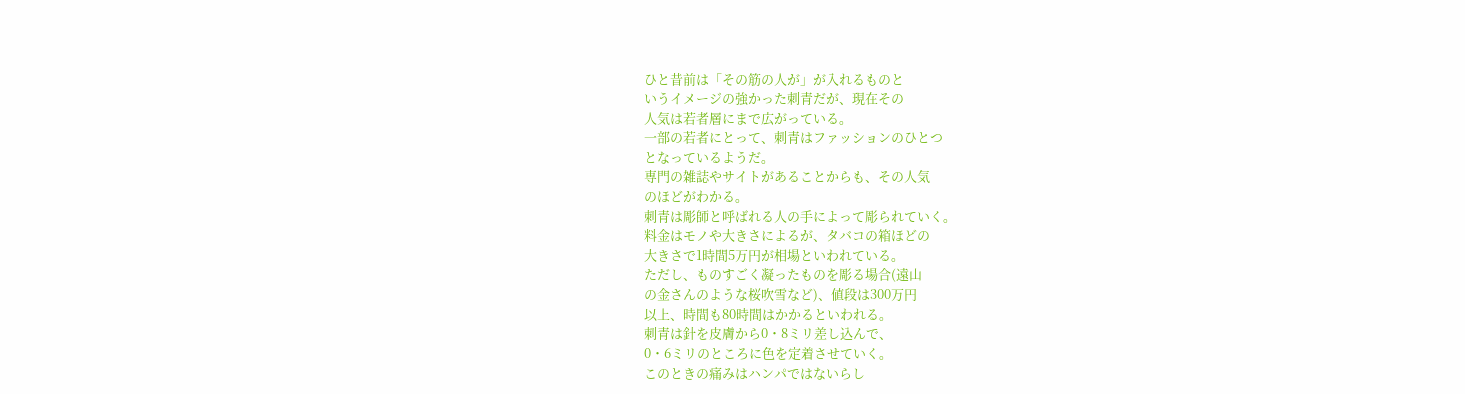ひと昔前は「その筋の人が」が入れるものと
いうイメージの強かった刺青だが、現在その
人気は若者層にまで広がっている。
一部の若者にとって、刺青はファッションのひとつ
となっているようだ。
専門の雑誌やサイトがあることからも、その人気
のほどがわかる。
刺青は彫師と呼ばれる人の手によって彫られていく。
料金はモノや大きさによるが、タバコの箱ほどの
大きさで1時間5万円が相場といわれている。
ただし、ものすごく凝ったものを彫る場合(遠山
の金さんのような桜吹雪など)、値段は300万円
以上、時間も80時間はかかるといわれる。
刺青は針を皮膚から0・8ミリ差し込んで、
0・6ミリのところに色を定着させていく。
このときの痛みはハンパではないらし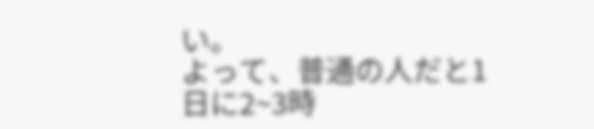い。
よって、普通の人だと1日に2~3時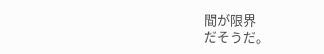間が限界
だそうだ。